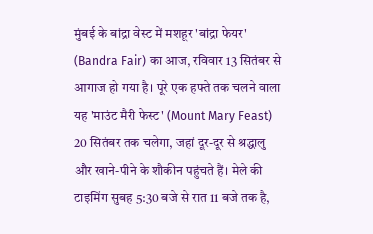मुंबई के बांद्रा वेस्ट में मशहूर 'बांद्रा फेयर' (Bandra Fair) का आज, रविवार 13 सितंबर से आगाज हो गया है। पूरे एक हफ्ते तक चलने वाला यह 'माउंट मैरी फेस्ट' (Mount Mary Feast) 20 सितंबर तक चलेगा, जहां दूर-दूर से श्रद्धालु और खाने-पीने के शौकीन पहुंचते हैं। मेले की टाइमिंग सुबह 5:30 बजे से रात 11 बजे तक है,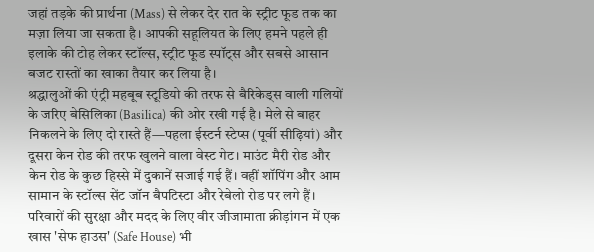जहां तड़के की प्रार्थना (Mass) से लेकर देर रात के स्ट्रीट फूड तक का मज़ा लिया जा सकता है। आपकी सहूलियत के लिए हमने पहले ही इलाके की टोह लेकर स्टॉल्स, स्ट्रीट फूड स्पॉट्स और सबसे आसान बजट रास्तों का खाका तैयार कर लिया है।
श्रद्धालुओं की एंट्री महबूब स्टूडियो की तरफ से बैरिकेड्स वाली गलियों के जरिए बेसिलिका (Basilica) की ओर रखी गई है। मेले से बाहर निकलने के लिए दो रास्ते हैं—पहला ईस्टर्न स्टेप्स (पूर्वी सीढ़ियां) और दूसरा केन रोड की तरफ खुलने वाला वेस्ट गेट। माउंट मैरी रोड और केन रोड के कुछ हिस्से में दुकानें सजाई गई हैं। वहीं शॉपिंग और आम सामान के स्टॉल्स सेंट जॉन बैपटिस्टा और रेबेलो रोड पर लगे हैं। परिवारों की सुरक्षा और मदद के लिए वीर जीजामाता क्रीड़ांगन में एक खास 'सेफ हाउस' (Safe House) भी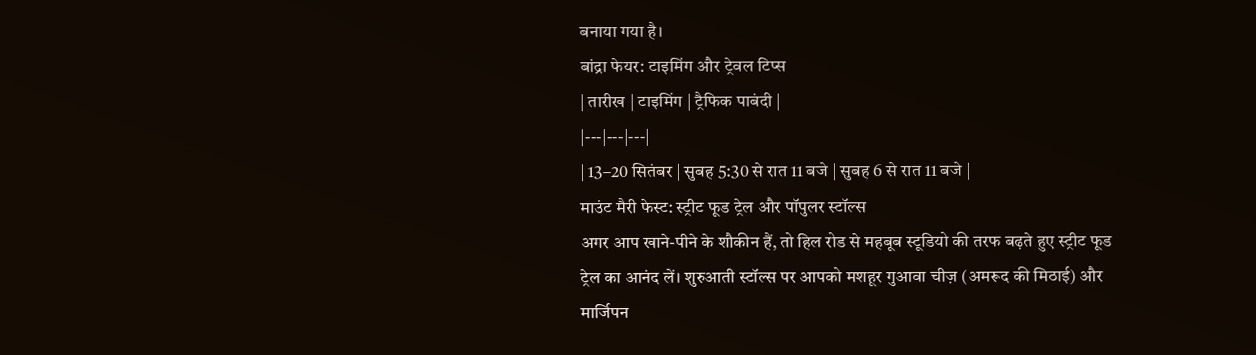बनाया गया है।
बांद्रा फेयर: टाइमिंग और ट्रेवल टिप्स
| तारीख | टाइमिंग | ट्रैफिक पाबंदी |
|---|---|---|
| 13–20 सितंबर | सुबह 5:30 से रात 11 बजे | सुबह 6 से रात 11 बजे |
माउंट मैरी फेस्ट: स्ट्रीट फूड ट्रेल और पॉपुलर स्टॉल्स
अगर आप खाने-पीने के शौकीन हैं, तो हिल रोड से महबूब स्टूडियो की तरफ बढ़ते हुए स्ट्रीट फूड ट्रेल का आनंद लें। शुरुआती स्टॉल्स पर आपको मशहूर गुआवा चीज़ (अमरूद की मिठाई) और मार्जिपन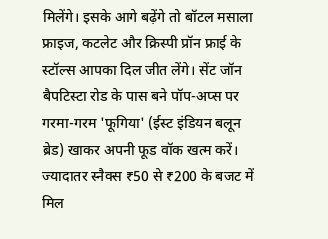मिलेंगे। इसके आगे बढ़ेंगे तो बॉटल मसाला फ्राइज, कटलेट और क्रिस्पी प्रॉन फ्राई के स्टॉल्स आपका दिल जीत लेंगे। सेंट जॉन बैपटिस्टा रोड के पास बने पॉप-अप्स पर गरमा-गरम 'फूगिया' (ईस्ट इंडियन बलून ब्रेड) खाकर अपनी फूड वॉक खत्म करें। ज्यादातर स्नैक्स ₹50 से ₹200 के बजट में मिल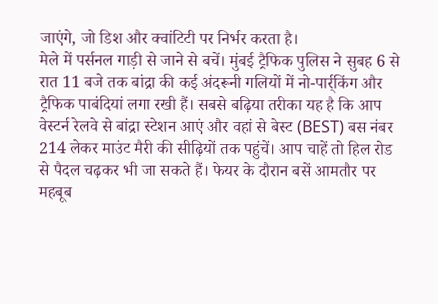जाएंगे, जो डिश और क्वांटिटी पर निर्भर करता है।
मेले में पर्सनल गाड़ी से जाने से बचें। मुंबई ट्रैफिक पुलिस ने सुबह 6 से रात 11 बजे तक बांद्रा की कई अंदरूनी गलियों में नो-पार्र्किंग और ट्रैफिक पाबंदियां लगा रखी हैं। सबसे बढ़िया तरीका यह है कि आप वेस्टर्न रेलवे से बांद्रा स्टेशन आएं और वहां से बेस्ट (BEST) बस नंबर 214 लेकर माउंट मैरी की सीढ़ियों तक पहुंचें। आप चाहें तो हिल रोड से पैदल चढ़कर भी जा सकते हैं। फेयर के दौरान बसें आमतौर पर महबूब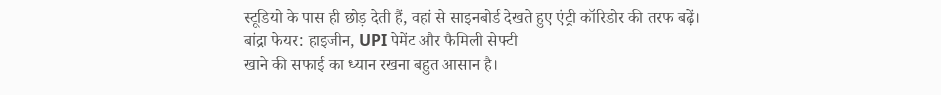स्टूडियो के पास ही छोड़ देती हैं, वहां से साइनबोर्ड देखते हुए एंट्री कॉरिडोर की तरफ बढ़ें।
बांद्रा फेयर: हाइजीन, UPI पेमेंट और फैमिली सेफ्टी
खाने की सफाई का ध्यान रखना बहुत आसान है।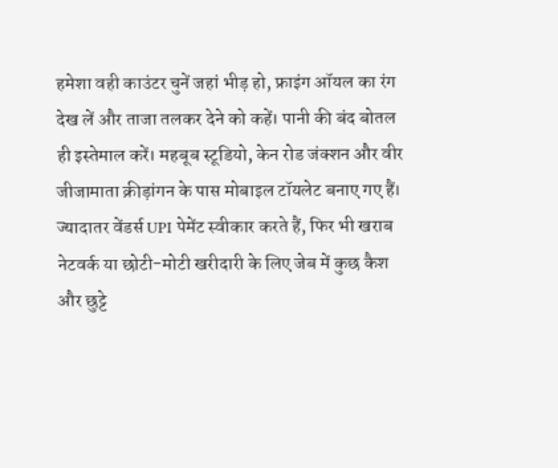हमेशा वही काउंटर चुनें जहां भीड़ हो, फ्राइंग ऑयल का रंग देख लें और ताजा तलकर देने को कहें। पानी की बंद बोतल ही इस्तेमाल करें। महबूब स्टूडियो, केन रोड जंक्शन और वीर जीजामाता क्रीड़ांगन के पास मोबाइल टॉयलेट बनाए गए हैं। ज्यादातर वेंडर्स UPI पेमेंट स्वीकार करते हैं, फिर भी खराब नेटवर्क या छोटी-मोटी खरीदारी के लिए जेब में कुछ कैश और छुट्टे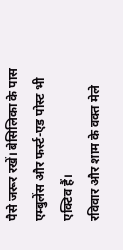पैसे जरूर रखें। बेसिलिका के पास एम्बुलेंस और फर्स्ट-एड पोस्ट भी एक्टिव हैं।
रविवार और शाम के वक्त मेले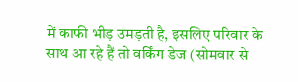में काफी भीड़ उमड़ती है, इसलिए परिवार के साथ आ रहे हैं तो वर्किंग डेज (सोमवार से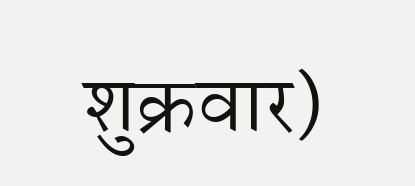शुक्रवार)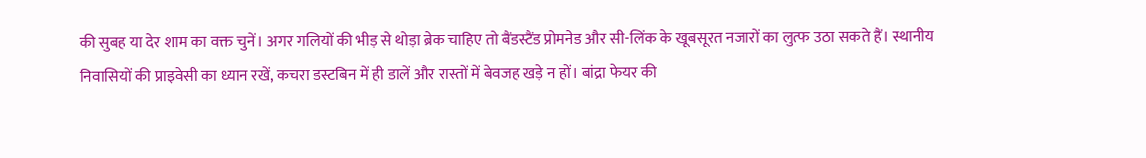की सुबह या देर शाम का वक्त चुनें। अगर गलियों की भीड़ से थोड़ा ब्रेक चाहिए तो बैंडस्टैंड प्रोमनेड और सी-लिंक के खूबसूरत नजारों का लुत्फ उठा सकते हैं। स्थानीय निवासियों की प्राइवेसी का ध्यान रखें, कचरा डस्टबिन में ही डालें और रास्तों में बेवजह खड़े न हों। बांद्रा फेयर की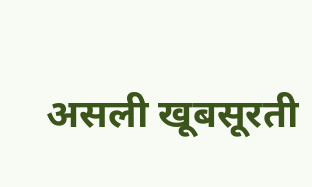असली खूबसूरती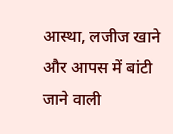आस्था, लजीज खाने और आपस में बांटी जाने वाली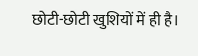छोटी-छोटी खुशियों में ही है।